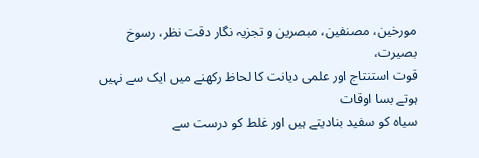مورخین، مصنفین، مبصرین و تجزیہ نگار دقت نظر، رسوخ بصیرت،
قوت استنتاج اور علمی دیانت کا لحاظ رکھنے میں ایک سے نہیں ہوتے بسا اوقات
سیاہ کو سفید بنادیتے ہیں اور غلط کو درست سے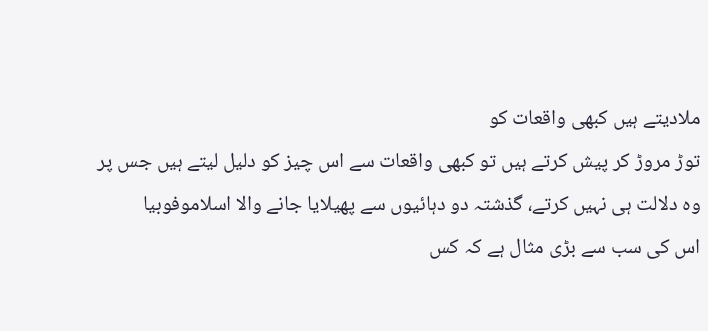ملادیتے ہیں کبھی واقعات کو
توڑ مروڑ کر پیش کرتے ہیں تو کبھی واقعات سے اس چیز کو دلیل لیتے ہیں جس پر
وہ دلالت ہی نہیں کرتے، گذشتہ دو دہائیوں سے پھیلایا جانے والا اسلاموفوبیا
اس کی سب سے بڑی مثال ہے کہ کس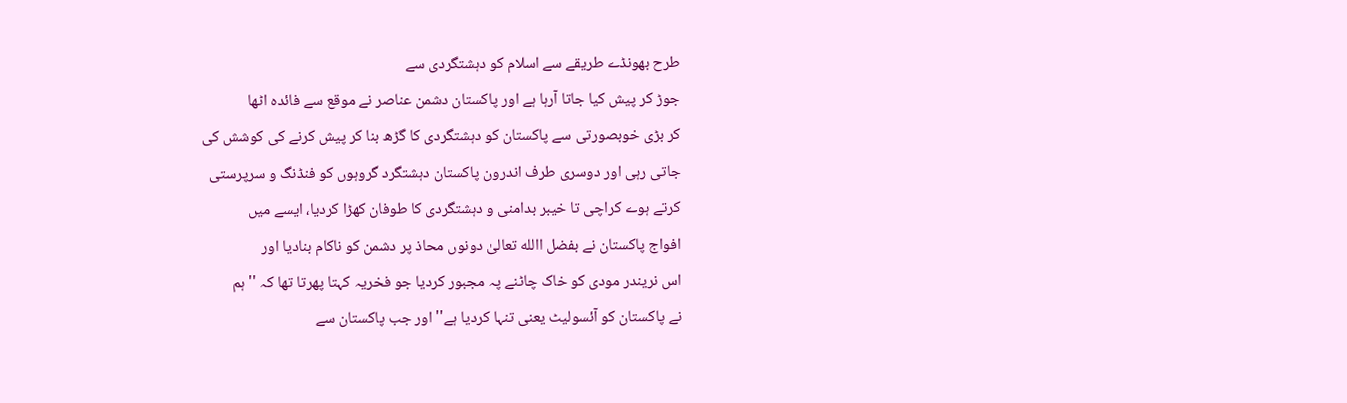طرح بھونڈے طریقے سے اسلام کو دہشتگردی سے
جوڑ کر پیش کیا جاتا آرہا ہے اور پاکستان دشمن عناصر نے موقع سے فائدہ اٹھا
کر بڑی خوبصورتی سے پاکستان کو دہشتگردی کا گڑھ بنا کر پیش کرنے کی کوشش کی
جاتی رہی اور دوسری طرف اندرون پاکستان دہشتگرد گروہوں کو فنڈنگ و سرپرستی
کرتے ہوے کراچی تا خیبر بدامنی و دہشتگردی کا طوفان کھڑا کردیا، ایسے میں
افواج پاکستان نے بفضل االله تعالیٰ دونوں محاذ پر دشمن کو ناکام بنادیا اور
اس نریندر مودی کو خاک چاٹنے پہ مجبور کردیا جو فخریہ کہتا پھرتا تھا کہ ''ہم
نے پاکستان کو آئسولیٹ یعنی تنہا کردیا ہے'' اور جب پاکستان سے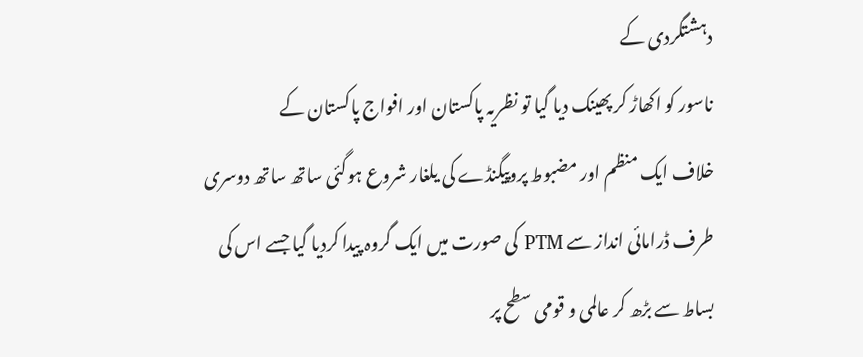دہشتگردی کے
ناسور کو اکھاڑ کر پھینک دیا گیا تو نظریہ پاکستان اور افواج پاکستان کے
خلاف ایک منظم اور مضبوط پروپیگنڈے کی یلغار شروع ہوگئی ساتھ ساتھ دوسری
طرف ڈرامائی انداز سے PTM کی صورت میں ایک گروہ پیدا کردیا گیا جسے اس کی
بساط سے بڑھ کر عالمی و قومی سطح پر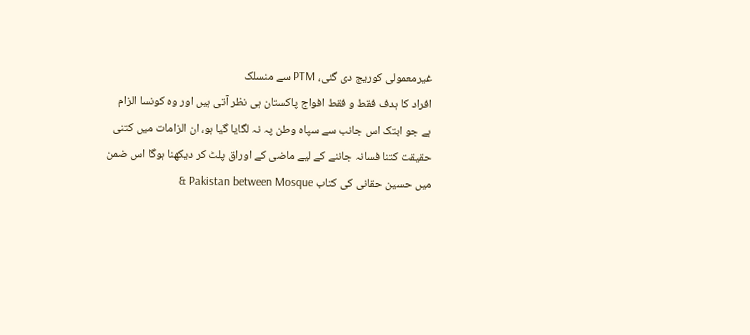غیرمعمولی کوریج دی گئی، PTM سے منسلک
افراد کا ہدف فقط و فقط افواج پاکستان ہی نظر آتی ہیں اور وہ کونسا الزام
ہے جو ابتک اس جانب سے سپاہ وطن پہ نہ لگایا گیا ہو، ان الزامات میں کتنی
حقیقت کتنا فسانہ جاننے کے لیے ماضی کے اوراق پلٹ کر دیکھنا ہوگا اس ضمن
میں حسین حقانی کی کتاب Pakistan between Mosque &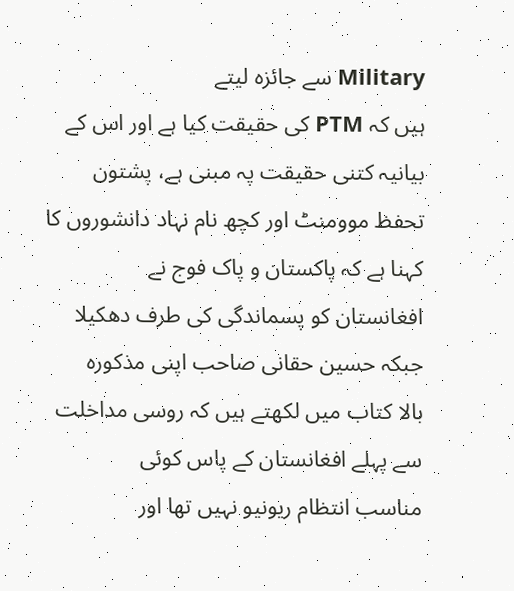Military سے جائزہ لیتے
ہیں کہ PTM کی حقیقت کیا ہے اور اس کے بیانیہ کتنی حقیقت پہ مبنی ہے، پشتون
تحفظ موومنٹ اور کچھ نام نہاد دانشوروں کا کہنا ہے کہ پاکستان و پاک فوج نے
افغانستان کو پسماندگی کی طرف دھکیلا جبکہ حسین حقانی صاحب اپنی مذکورہ
بالا کتاب میں لکھتے ہیں کہ روسی مداخلت سے پہلے افغانستان کے پاس کوئی
مناسب انتظام ریونیو نہیں تھا اور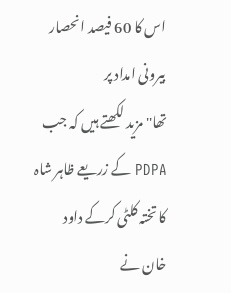اس کا 60 فیصد انحصار بیرونی امداد پر
تھا'' مزید لکھتے ہیں کہ جب PDPA کے زریعے ظاہر شاہ کا تختہ کلٹی کرکے داود
خان نے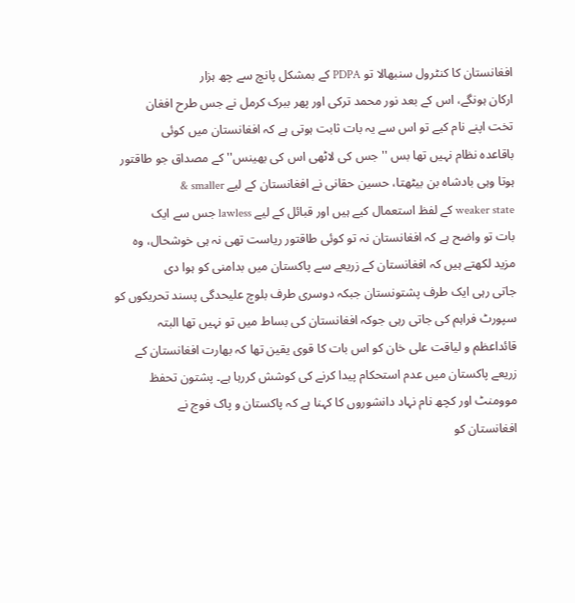افغانستان کا کنٹرول سنبھالا تو PDPA کے بمشکل پانچ سے چھ ہزار
ارکان ہونگے، اس کے بعد نور محمد ترکی اور پھر ببرک کرمل نے جس طرح افغان
تخت اپنے نام کیے تو اس سے یہ بات ثابت ہوتی ہے کہ افغانستان میں کوئی
باقاعدہ نظام نہیں تھا بس ''جس کی لاٹھی اس کی بھینس'' کے مصداق جو طاقتور
ہوتا وہی بادشاہ بن بیٹھتا، حسین حقانی نے افغانستان کے لیے smaller &
weaker state کے لفظ استعمال کیے ہیں اور قبائل کے لیے lawless جس سے ایک
بات تو واضح ہے کہ افغانستان نہ تو کوئی طاقتور ریاست تھی نہ ہی خوشحال، وہ
مزید لکھتے ہیں کہ افغانستان کے زریعے سے پاکستان میں بدامنی کو ہوا دی
جاتی رہی ایک طرف پشتونستان جبکہ دوسری طرف بلوچ علیحدگی پسند تحریکوں کو
سپورٹ فراہم کی جاتی رہی جوکہ افغانستان کی بساط میں تو نہیں تھا البتہ
قائداعظم و لیاقت علی خان کو اس بات کا قوی یقین تھا کہ بھارت افغانستان کے
زریعے پاکستان میں عدم استحکام پیدا کرنے کی کوشش کررہا ہے۔ پشتون تحفظ
موومنٹ اور کچھ نام نہاد دانشوروں کا کہنا ہے کہ پاکستان و پاک فوج نے
افغانستان کو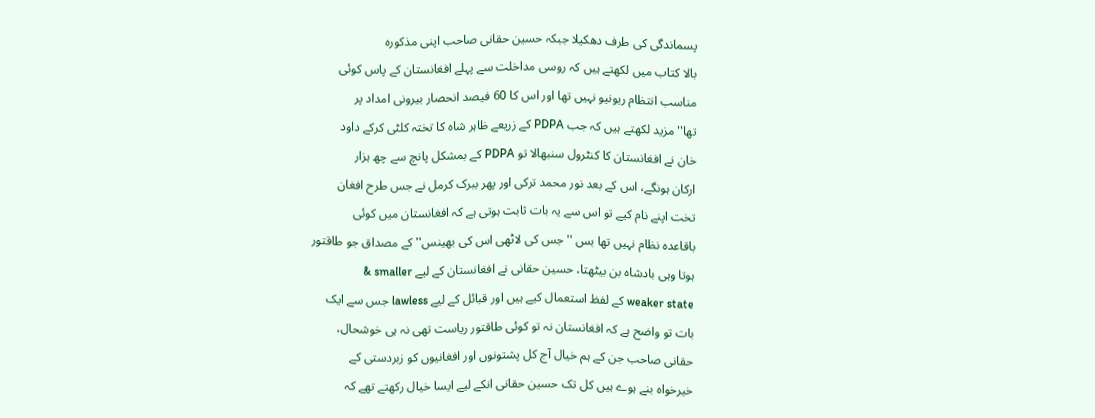پسماندگی کی طرف دھکیلا جبکہ حسین حقانی صاحب اپنی مذکورہ
بالا کتاب میں لکھتے ہیں کہ روسی مداخلت سے پہلے افغانستان کے پاس کوئی
مناسب انتظام ریونیو نہیں تھا اور اس کا 60 فیصد انحصار بیرونی امداد پر
تھا'' مزید لکھتے ہیں کہ جب PDPA کے زریعے ظاہر شاہ کا تختہ کلٹی کرکے داود
خان نے افغانستان کا کنٹرول سنبھالا تو PDPA کے بمشکل پانچ سے چھ ہزار
ارکان ہونگے، اس کے بعد نور محمد ترکی اور پھر ببرک کرمل نے جس طرح افغان
تخت اپنے نام کیے تو اس سے یہ بات ثابت ہوتی ہے کہ افغانستان میں کوئی
باقاعدہ نظام نہیں تھا بس ''جس کی لاٹھی اس کی بھینس'' کے مصداق جو طاقتور
ہوتا وہی بادشاہ بن بیٹھتا، حسین حقانی نے افغانستان کے لیے smaller &
weaker state کے لفظ استعمال کیے ہیں اور قبائل کے لیے lawless جس سے ایک
بات تو واضح ہے کہ افغانستان نہ تو کوئی طاقتور ریاست تھی نہ ہی خوشحال،
حقانی صاحب جن کے ہم خیال آج کل پشتونوں اور افغانیوں کو زبردستی کے
خیرخواہ بنے ہوے ہیں کل تک حسین حقانی انکے لیے ایسا خیال رکھتے تھے کہ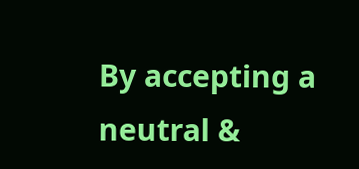By accepting a neutral &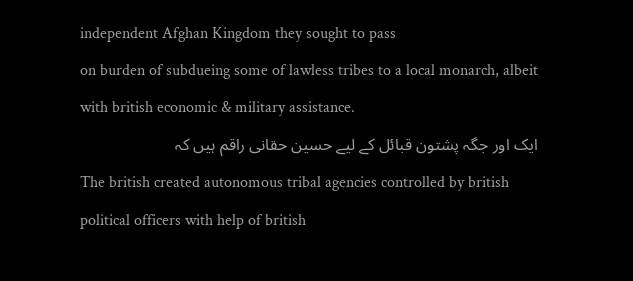independent Afghan Kingdom they sought to pass
on burden of subdueing some of lawless tribes to a local monarch, albeit
with british economic & military assistance.
ایک اور جگہ پشتون قبائل کے لیے حسین حقانی راقم ہیں کہ
The british created autonomous tribal agencies controlled by british
political officers with help of british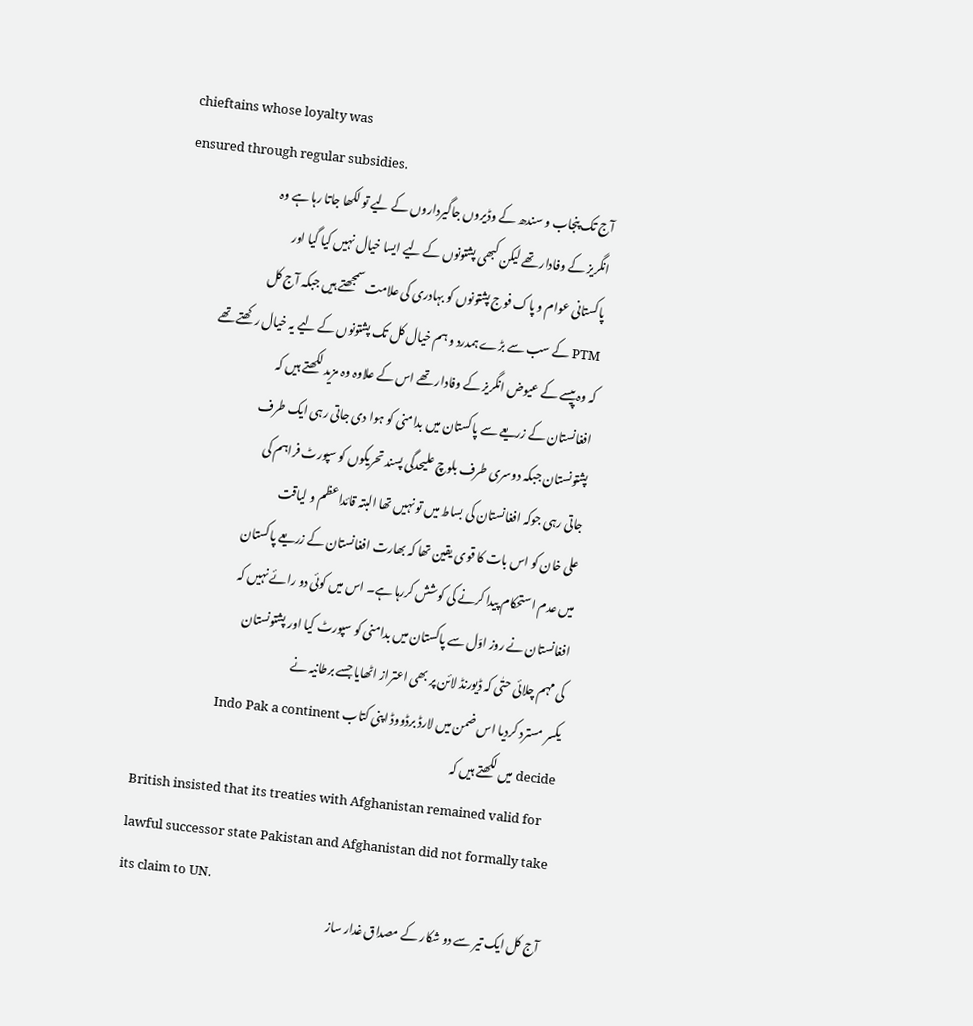chieftains whose loyalty was
ensured through regular subsidies.
آج تک پنجاب و سندھ کے وڈیروں جاگیرداروں کے لیے تو لکھا جاتا رہا ہے وہ
انگریز کے وفادار تھے لیکن کبھی پشتونوں کے لیے ایسا خیال نہیں کیا گیا اور
پاکستانی عوام و پاک فوج پشتونوں کو بہادری کی علامت سمجھتے ہیں جبکہ آج کل
PTM کے سب سے بڑے ہمدرد و ہم خیال کل تک پشتونوں کے لیے یہ خیال رکھتے تھے
کہ وہ پیسے کے عیوض انگریز کے وفادار تھے اس کے علاوہ وہ مزید لکھتے ہیں کہ
افغانستان کے زریعے سے پاکستان میں بدامنی کو ہوا دی جاتی رہی ایک طرف
پشتونستان جبکہ دوسری طرف بلوچ علیحدگی پسند تحریکوں کو سپورٹ فراہم کی
جاتی رہی جوکہ افغانستان کی بساط میں تو نہیں تھا البتہ قائداعظم و لیاقت
علی خان کو اس بات کا قوی یقین تھا کہ بھارت افغانستان کے زریعے پاکستان
میں عدم استحکام پیدا کرنے کی کوشش کررہا ہے۔ اس میں کوئی دو رائے نہیں کہ
افغانستان نے روز اوّل سے پاکستان میں بدامنی کو سپورٹ کیا اور پشتونستان
کی مہم چلائی حتٰی کہ ڈیورنڈ لائن پر بھی اعتراز اٹھایا جسے برطانیہ نے
یکسر مسترد کردیا اس ضمن میں لارڈ برڈووڈ اپنی کتاب Indo Pak a continent
decide میں لکھتے ہیں کہ
British insisted that its treaties with Afghanistan remained valid for
lawful successor state Pakistan and Afghanistan did not formally take
its claim to UN.
آج کل ایک تیر سے دو شکار کے مصداق غدار ساز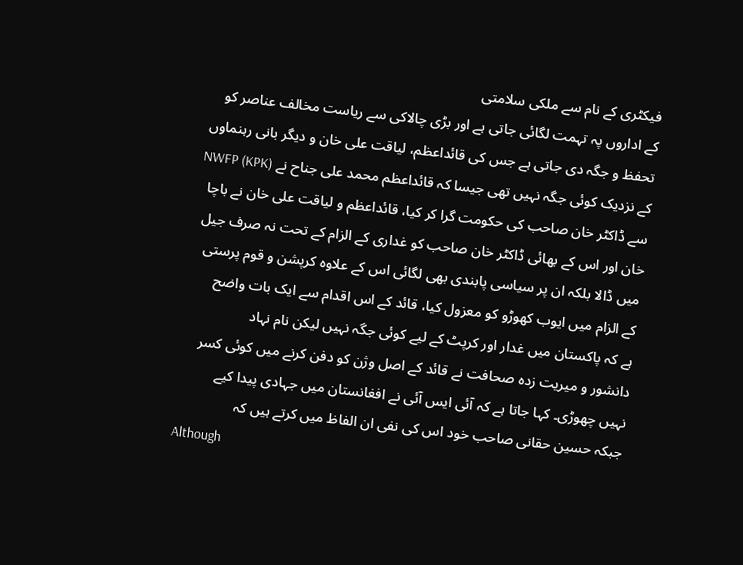فیکٹری کے نام سے ملکی سلامتی
کے اداروں پہ تہمت لگائی جاتی ہے اور بڑی چالاکی سے ریاست مخالف عناصر کو
تحفظ و جگہ دی جاتی ہے جس کی قائداعظم، لیاقت علی خان و دیگر بانی رہنماوں
کے نزدیک کوئی جگہ نہیں تھی جیسا کہ قائداعظم محمد علی جناح نے NWFP (KPK)
سے ڈاکٹر خان صاحب کی حکومت گرا کر کیا، قائداعظم و لیاقت علی خان نے باچا
خان اور اس کے بھائی ڈاکٹر خان صاحب کو غداری کے الزام کے تحت نہ صرف جیل
میں ڈالا بلکہ ان پر سیاسی پابندی بھی لگائی اس کے علاوہ کرپشن و قوم پرستی
کے الزام میں ایوب کھوڑو کو معزول کیا، قائد کے اس اقدام سے ایک بات واضح
ہے کہ پاکستان میں غدار اور کرپٹ کے لیے کوئی جگہ نہیں لیکن نام نہاد
دانشور و میریت زدہ صحافت نے قائد کے اصل وژن کو دفن کرنے میں کوئی کسر
نہیں چھوڑی۔ کہا جاتا ہے کہ آئی ایس آئی نے افغانستان میں جہادی پیدا کیے
جبکہ حسین حقانی صاحب خود اس کی نفی ان الفاظ میں کرتے ہیں کہ
Although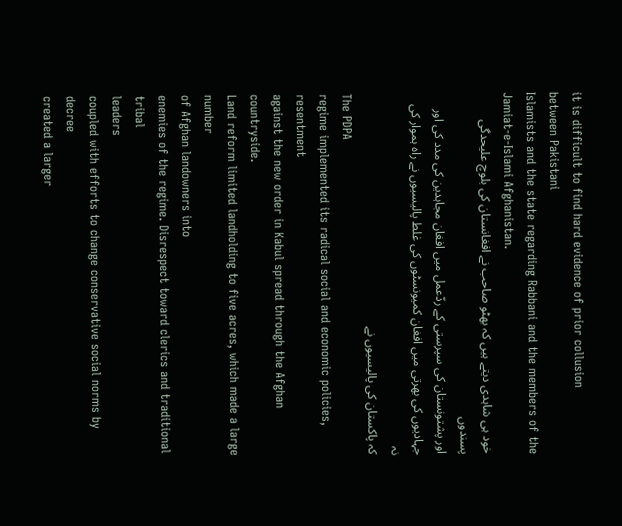it is difficult to find hard evidence of prior collusion
between Pakistani
Islamists and the state regarding Rabbani and the members of the
Jamiat-e-Islami Afghanistan.
خود ہی شاہدی دیتے ہیں کہ بھٹو صاحب نے افغانستان کی بلوچ علیحدگی پسندوں
اور پشتونستان کی سپرستی کے ردّعمل میں افغان مجاہدین کی مدد کی اور
جہادیوں کی بھرتی میں افغان کمیونسٹوں کی غلط پالیسیوں نے راہ ہموار کی نہ
کہ پاکستان کی پالیسیوں نے
The PDPA
regime implemented its radical social and economic policies, resentment
against the new order in Kabul spread through the Afghan countryside.
Land reform limited landholding to five acres, which made a large number
of Afghan landowners into
enemies of the regime. Disrespect toward clerics and traditional tribal
leaders
coupled with efforts to change conservative social norms by decree
created a larger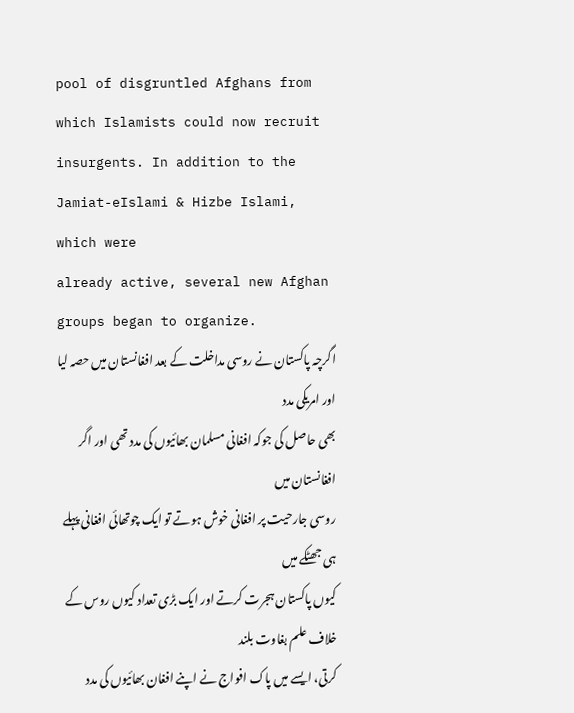pool of disgruntled Afghans from which Islamists could now recruit
insurgents. In addition to the Jamiat-eIslami & Hizbe Islami, which were
already active, several new Afghan groups began to organize.
اگرچہ پاکستان نے روسی مداخلت کے بعد افغانستان میں حصہ لیا اور امریکی مدد
بھی حاصل کی جوکہ افغانی مسلمان بھائیوں کی مدد تھی اور اگر افغانستان میں
روسی جارحیت پر افغانی خوش ہوتے تو ایک چوتھائی افغانی پہلے ہی جھٹکے میں
کیوں پاکستان ہجرت کرتے اور ایک بڑی تعداد کیوں روس کے خلاف علم بغاوت بلند
کرتی، ایسے میں پاک افواج نے اپنے افغان بھائیوں کی مدد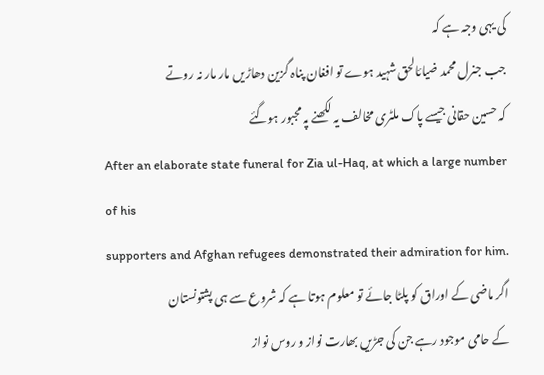کی یہی وجہ ہے کہ
جب جنرل محمد ضیائالحق شہید ہوے تو افغان پناہ گزین دھاڑیں مار مار نہ روتے
کہ حسین حقانی جیسے پاک ملٹری مخالف یہ لکھنے پہ مجبور ہوگئے
After an elaborate state funeral for Zia ul-Haq, at which a large number
of his
supporters and Afghan refugees demonstrated their admiration for him.
اگر ماضی کے اوراق کو پلٹا جائے تو معلوم ہوتا ہے کہ شروع سے ہی پشتونستان
کے حامی موجود رہے جن کی جڑیں بھارت نواز و روس نواز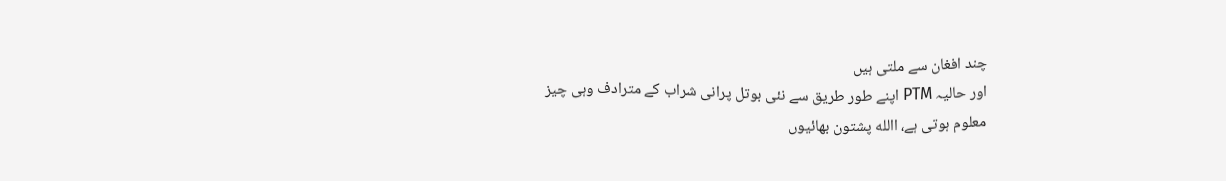چند افغان سے ملتی ہیں
اور حالیہ PTM اپنے طور طریق سے نئی بوتل پرانی شراب کے مترادف وہی چیز
معلوم ہوتی ہے، االله پشتون بھائیوں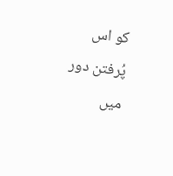کو اس پُرفتن دور میں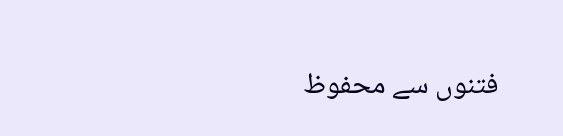فتنوں سے محفوظ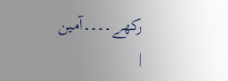رکھے۔۔۔۔آمین
|